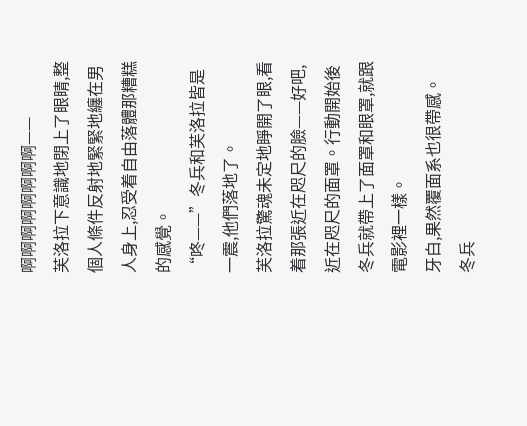啊啊啊啊啊啊啊啊——
芙洛拉下意識地閉上了眼睛,整個人條件反射地緊緊地纏在男人身上,忍受着自由落體那糟糕的感覺。
“咚——”冬兵和芙洛拉皆是一震,他們落地了。
芙洛拉驚魂未定地睜開了眼,看着那張近在咫尺的臉——好吧,近在咫尺的面罩。行動開始後冬兵就帶上了面罩和眼罩,就跟電影裡一樣。
牙白,果然覆面系也很帶感。
冬兵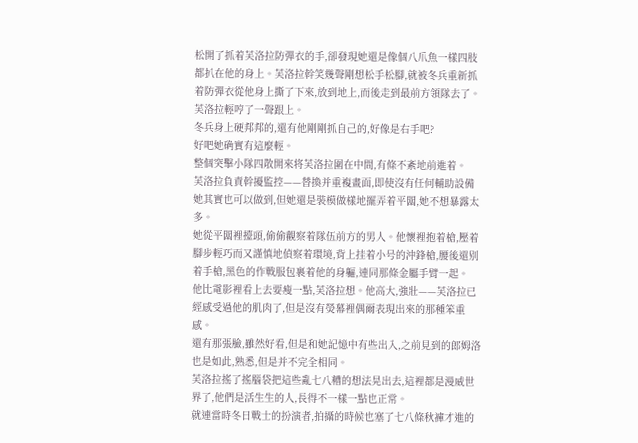松開了抓着芙洛拉防彈衣的手,卻發現她還是像個八爪魚一樣四肢都扒在他的身上。芙洛拉幹笑幾聲剛想松手松腳,就被冬兵重新抓着防彈衣從他身上撕了下來,放到地上,而後走到最前方領隊去了。
芙洛拉輕哼了一聲跟上。
冬兵身上硬邦邦的,還有他剛剛抓自己的,好像是右手吧?
好吧她确實有這麼輕。
整個突擊小隊四散開來将芙洛拉圍在中間,有條不紊地前進着。
芙洛拉負責幹擾監控——替換并重複畫面,即使沒有任何輔助設備她其實也可以做到,但她還是裝模做樣地擺弄着平闆,她不想暴露太多。
她從平闆裡擡頭,偷偷觀察着隊伍前方的男人。他懷裡抱着槍,壓着腳步輕巧而又謹慎地偵察着環境,背上挂着小号的沖鋒槍,腰後還别着手槍,黑色的作戰服包裹着他的身軀,連同那條金屬手臂一起。
他比電影裡看上去要瘦一點,芙洛拉想。他高大,強壯——芙洛拉已經感受過他的肌肉了,但是沒有熒幕裡偶爾表現出來的那種笨重感。
還有那張臉,雖然好看,但是和她記憶中有些出入,之前見到的郎姆洛也是如此,熟悉,但是并不完全相同。
芙洛拉搖了搖腦袋把這些亂七八糟的想法晃出去,這裡都是漫威世界了,他們是活生生的人,長得不一樣一點也正常。
就連當時冬日戰士的扮演者,拍攝的時候也塞了七八條秋褲才進的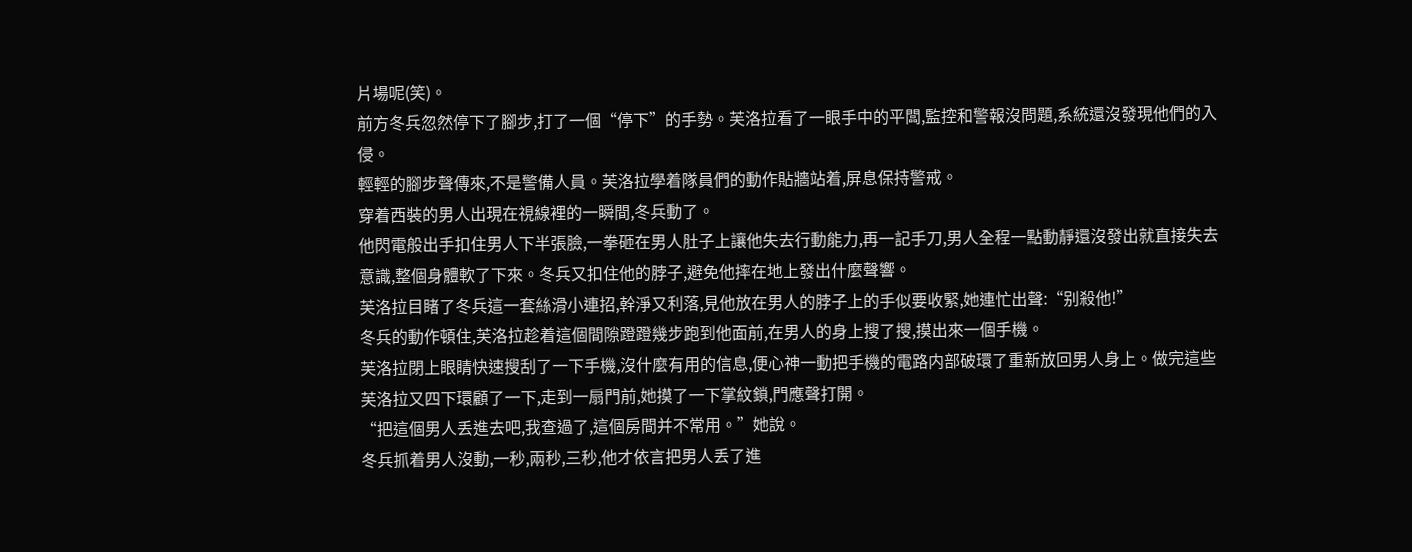片場呢(笑)。
前方冬兵忽然停下了腳步,打了一個“停下”的手勢。芙洛拉看了一眼手中的平闆,監控和警報沒問題,系統還沒發現他們的入侵。
輕輕的腳步聲傳來,不是警備人員。芙洛拉學着隊員們的動作貼牆站着,屏息保持警戒。
穿着西裝的男人出現在視線裡的一瞬間,冬兵動了。
他閃電般出手扣住男人下半張臉,一拳砸在男人肚子上讓他失去行動能力,再一記手刀,男人全程一點動靜還沒發出就直接失去意識,整個身體軟了下來。冬兵又扣住他的脖子,避免他摔在地上發出什麼聲響。
芙洛拉目睹了冬兵這一套絲滑小連招,幹淨又利落,見他放在男人的脖子上的手似要收緊,她連忙出聲:“别殺他!”
冬兵的動作頓住,芙洛拉趁着這個間隙蹬蹬幾步跑到他面前,在男人的身上搜了搜,摸出來一個手機。
芙洛拉閉上眼睛快速搜刮了一下手機,沒什麼有用的信息,便心神一動把手機的電路内部破環了重新放回男人身上。做完這些芙洛拉又四下環顧了一下,走到一扇門前,她摸了一下掌紋鎖,門應聲打開。
“把這個男人丢進去吧,我查過了,這個房間并不常用。”她說。
冬兵抓着男人沒動,一秒,兩秒,三秒,他才依言把男人丢了進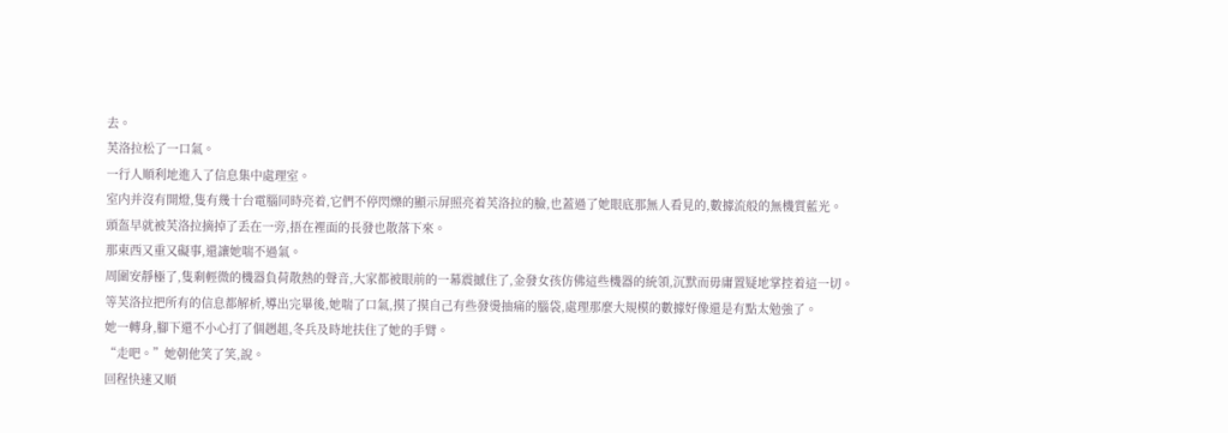去。
芙洛拉松了一口氣。
一行人順利地進入了信息集中處理室。
室内并沒有開燈,隻有幾十台電腦同時亮着,它們不停閃爍的顯示屏照亮着芙洛拉的臉,也蓋過了她眼底那無人看見的,數據流般的無機質藍光。
頭盔早就被芙洛拉摘掉了丢在一旁,捂在裡面的長發也散落下來。
那東西又重又礙事,還讓她喘不過氣。
周圍安靜極了,隻剩輕微的機器負荷散熱的聲音,大家都被眼前的一幕震撼住了,金發女孩仿佛這些機器的統領,沉默而毋庸置疑地掌控着這一切。
等芙洛拉把所有的信息都解析,導出完畢後,她喘了口氣,摸了摸自己有些發燙抽痛的腦袋,處理那麼大規模的數據好像還是有點太勉強了。
她一轉身,腳下還不小心打了個趔趄,冬兵及時地扶住了她的手臂。
“走吧。”她朝他笑了笑,說。
回程快速又順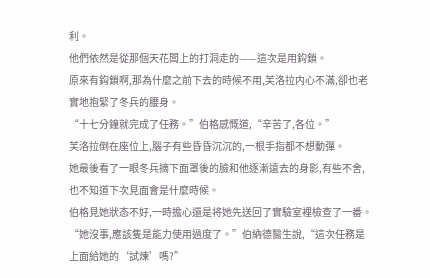利。
他們依然是從那個天花闆上的打洞走的——這次是用鈎鎖。
原來有鈎鎖啊,那為什麼之前下去的時候不用,芙洛拉内心不滿,卻也老實地抱緊了冬兵的腰身。
“十七分鐘就完成了任務。”伯格感慨道,“辛苦了,各位。”
芙洛拉倒在座位上,腦子有些昏昏沉沉的,一根手指都不想動彈。
她最後看了一眼冬兵摘下面罩後的臉和他逐漸遠去的身影,有些不舍,也不知道下次見面會是什麼時候。
伯格見她狀态不好,一時擔心還是将她先送回了實驗室裡檢查了一番。
“她沒事,應該隻是能力使用過度了。”伯納德醫生說,“這次任務是上面給她的‘試煉’嗎?”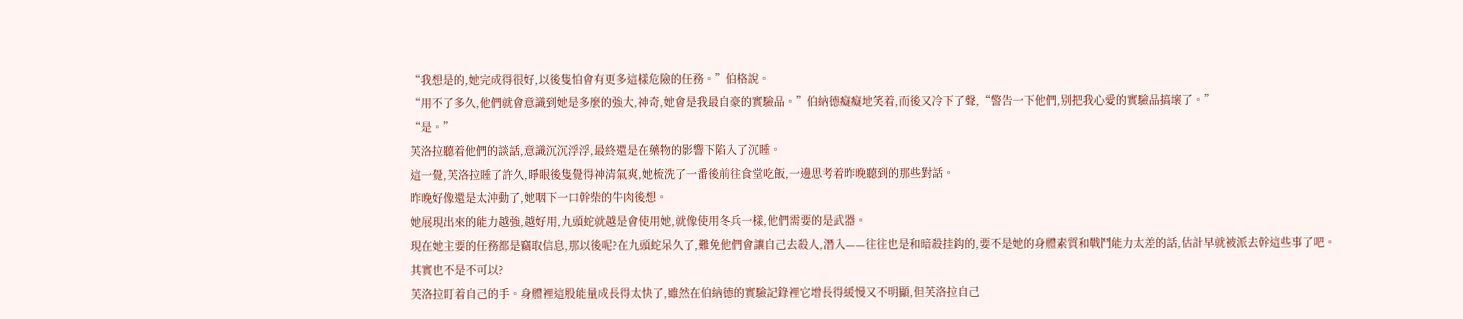“我想是的,她完成得很好,以後隻怕會有更多這樣危險的任務。”伯格說。
“用不了多久,他們就會意識到她是多麼的強大,神奇,她會是我最自豪的實驗品。”伯納德癡癡地笑着,而後又冷下了聲,“警告一下他們,别把我心愛的實驗品搞壞了。”
“是。”
芙洛拉聽着他們的談話,意識沉沉浮浮,最終還是在藥物的影響下陷入了沉睡。
這一覺,芙洛拉睡了許久,睜眼後隻覺得神清氣爽,她梳洗了一番後前往食堂吃飯,一邊思考着昨晚聽到的那些對話。
昨晚好像還是太沖動了,她咽下一口幹柴的牛肉後想。
她展現出來的能力越強,越好用,九頭蛇就越是會使用她,就像使用冬兵一樣,他們需要的是武器。
現在她主要的任務都是竊取信息,那以後呢?在九頭蛇呆久了,難免他們會讓自己去殺人,潛入——往往也是和暗殺挂鈎的,要不是她的身體素質和戰鬥能力太差的話,估計早就被派去幹這些事了吧。
其實也不是不可以?
芙洛拉盯着自己的手。身體裡這股能量成長得太快了,雖然在伯納德的實驗記錄裡它增長得緩慢又不明顯,但芙洛拉自己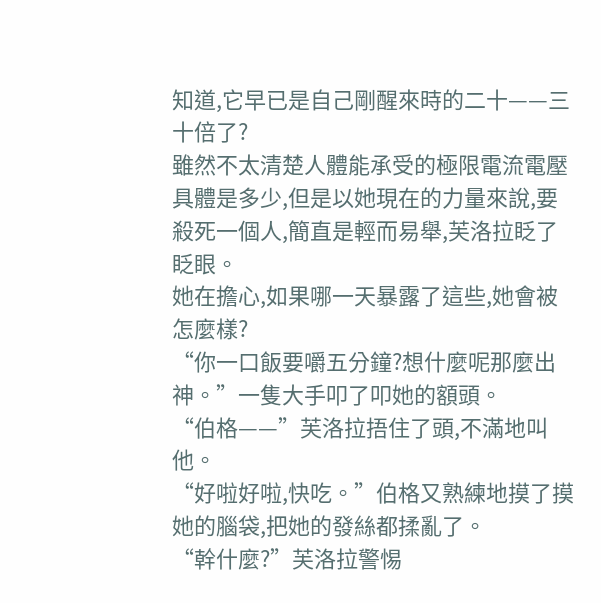知道,它早已是自己剛醒來時的二十——三十倍了?
雖然不太清楚人體能承受的極限電流電壓具體是多少,但是以她現在的力量來說,要殺死一個人,簡直是輕而易舉,芙洛拉眨了眨眼。
她在擔心,如果哪一天暴露了這些,她會被怎麼樣?
“你一口飯要嚼五分鐘?想什麼呢那麼出神。”一隻大手叩了叩她的額頭。
“伯格——”芙洛拉捂住了頭,不滿地叫他。
“好啦好啦,快吃。”伯格又熟練地摸了摸她的腦袋,把她的發絲都揉亂了。
“幹什麼?”芙洛拉警惕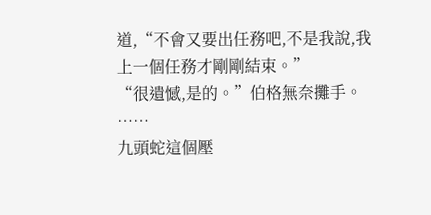道,“不會又要出任務吧,不是我說,我上一個任務才剛剛結束。”
“很遺憾,是的。”伯格無奈攤手。
……
九頭蛇這個壓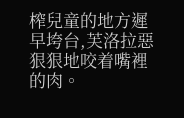榨兒童的地方遲早垮台,芙洛拉惡狠狠地咬着嘴裡的肉。